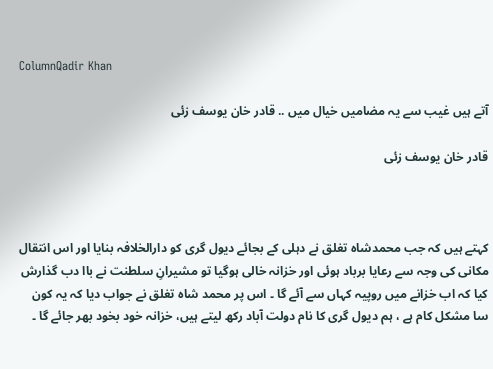ColumnQadir Khan

آتے ہیں غیب سے یہ مضامیں خیال میں .. قادر خان یوسف زئی

قادر خان یوسف زئی



کہتے ہیں کہ جب محمدشاہ تغلق نے دہلی کے بجائے دیول گری کو دارالخلافہ بنایا اور اس انتقال مکانی کی وجہ سے رعایا برباد ہوئی اور خزانہ خالی ہوگیا تو مشیرانِ سلطنت نے باا دب گذارش کیا کہ اب خزانے میں روپیہ کہاں سے آئے گا ۔ اس پر محمد شاہ تغلق نے جواب دیا کہ یہ کون سا مشکل کام ہے ، ہم دیول گری کا نام دولت آباد رکھ لیتے ہیں، خزانہ خود بخود بھر جائے گا ۔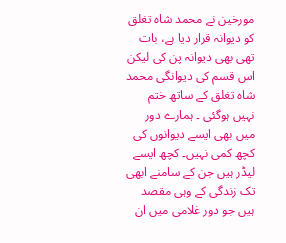مورخین نے محمد شاہ تغلق کو دیوانہ قرار دیا ہے، بات تھی بھی دیوانہ پن کی لیکن اس قسم کی دیوانگی محمد شاہ تغلق کے ساتھ ختم نہیں ہوگئی ۔ ہمارے دور میں بھی ایسے دیوانوں کی کچھ کمی نہیں۔ کچھ ایسے لیڈر ہیں جن کے سامنے ابھی تک زندگی کے وہی مقصد ہیں جو دور غلامی میں ان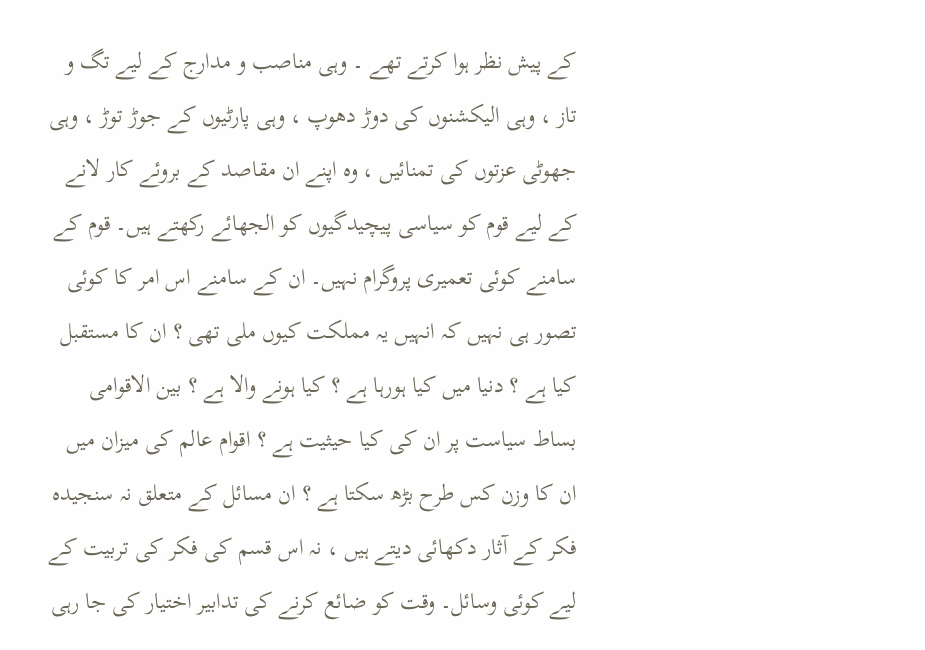کے پیش نظر ہوا کرتے تھے ۔ وہی مناصب و مدارج کے لیے تگ و تاز ، وہی الیکشنوں کی دوڑ دھوپ ، وہی پارٹیوں کے جوڑ توڑ ، وہی جھوٹی عزتوں کی تمنائیں ، وہ اپنے ان مقاصد کے بروئے کار لانے کے لیے قوم کو سیاسی پیچیدگیوں کو الجھائے رکھتے ہیں۔ قوم کے سامنے کوئی تعمیری پروگرام نہیں۔ ان کے سامنے اس امر کا کوئی تصور ہی نہیں کہ انہیں یہ مملکت کیوں ملی تھی ؟ ان کا مستقبل کیا ہے ؟ دنیا میں کیا ہورہا ہے ؟ کیا ہونے والا ہے ؟ بین الاقوامی بساط سیاست پر ان کی کیا حیثیت ہے ؟ اقوام عالم کی میزان میں ان کا وزن کس طرح بڑھ سکتا ہے ؟ ان مسائل کے متعلق نہ سنجیدہ فکر کے آثار دکھائی دیتے ہیں ، نہ اس قسم کی فکر کی تربیت کے لیے کوئی وسائل۔ وقت کو ضائع کرنے کی تدابیر اختیار کی جا رہی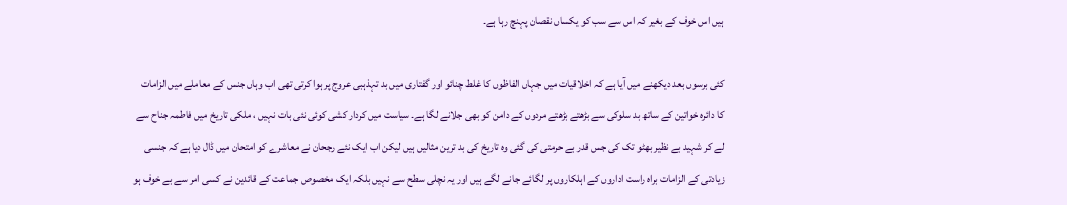ہیں اس خوف کے بغیر کہ اس سے سب کو یکساں نقصان پہنچ رہا ہے۔

کئی برسوں بعد دیکھنے میں آیا ہے کہ اخلاقیات میں جہاں الفاظوں کا غلط چنائو اور گفتاری میں بد تہذہبی عروج پر ہوا کرتی تھی اب وہاں جنس کے معاملے میں الزامات کا دائرہ خواتین کے ساتھ بد سلوکی سے بڑھتے بڑھتے مردوں کے دامن کو بھی جلانے لگا ہے۔ سیاست میں کردار کشی کوئی نئی بات نہیں ، ملکی تاریخ میں فاطمہ جناح سے لے کر شہید بے نظیر بھٹو تک کی جس قدر بے حرمتی کی گئی وہ تاریخ کی بد ترین مثالیں ہیں لیکن اب ایک نئے رجحان نے معاشرے کو امتحان میں ڈال دیا ہے کہ جنسی زیادتی کے الزامات براہ راست اداروں کے اہلکاروں پر لگائے جانے لگے ہیں اور یہ نچلی سطح سے نہیں بلکہ ایک مخصوص جماعت کے قائدین نے کسی امر سے بے خوف ہو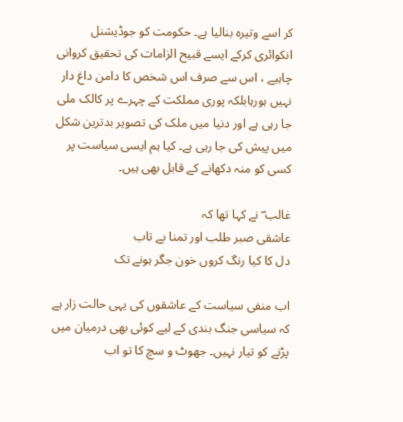کر اسے وتیرہ بنالیا ہے۔ حکومت کو جوڈیشنل انکوائری کرکے ایسے قبیح الزامات کی تحقیق کروانی چاہیے ، اس سے صرف اس شخص کا دامن داغ دار نہیں ہورہابلکہ پوری مملکت کے چہرے پر کالک ملی جا رہی ہے اور دنیا میں ملک کی تصویر بدترین شکل میں پیش کی جا رہی ہے۔ کیا ہم ایسی سیاست پر کسی کو منہ دکھانے کے قابل بھی ہیں۔

غالب ؔ نے کہا تھا کہ
عاشقی صبر طلب اور تمنا بے تاب
دل کا کیا رنگ کروں خون جگر ہونے تک

اب منفی سیاست کے عاشقوں کی یہی حالت زار ہے کہ سیاسی جنگ بندی کے لیے کوئی بھی درمیان میں پڑنے کو تیار نہیں۔ جھوٹ و سچ کا تو اب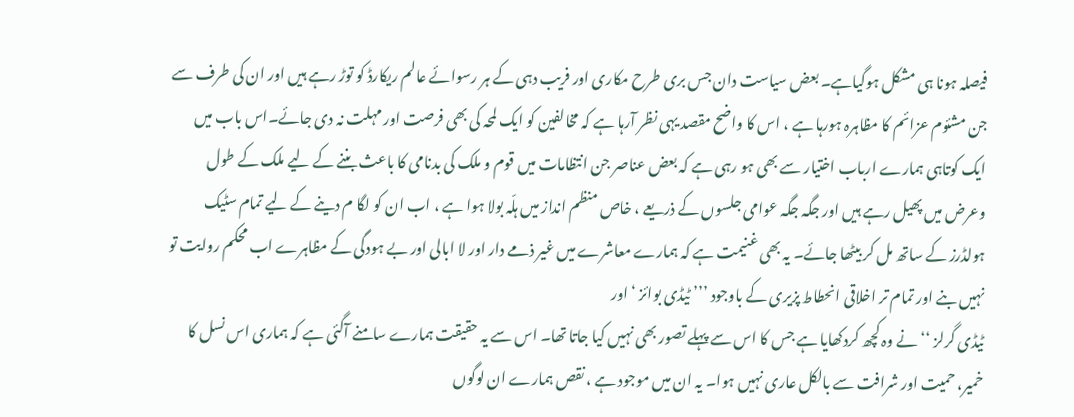فیصلہ ہونا ہی مشکل ہوگیاہے۔ بعض سیاست دان جس بری طرح مکاری اور فریب دہی کے ہر رسوائے عالم ریکارڈ کو توڑ رہے ہیں اور ان کی طرف سے جن مشئوم عزائم کا مظاہرہ ہورہا ہے ، اس کا واضح مقصد یہی نظر آرہا ہے کہ مخالفین کو ایک لمحہ کی بھی فرصت اور مہلت نہ دی جائے۔اس باب میں ایک کوتاہی ہمارے ارباب اختیار سے بھی ہو رہی ہے کہ بعض عناصر جن انتظامات میں قوم و ملک کی بدنامی کا باعث بننے کے لیے ملک کے طول وعرض میں پھیل رہے ہیں اور جگہ جگہ عوامی جلسوں کے ذریعے ، خاص منظم انداز میں ہلّہ بولا ہوا ہے ، اب ان کو لگا م دینے کے لیے تمام سٹیک ہولڈرز کے ساتھ مل کر بیٹھا جائے۔ یہ بھی غنیمت ہے کہ ہمارے معاشرے میں غیر ذمے دار اور لا ابالی اور بے ہودگی کے مظاہرے اب محکم روایت تو نہیں بنے اور تمام تر اخلاقی انحطاط پزیری کے باوجود ’’’ ٹیڈی بوائز ‘ اور
ٹیڈی گرلز ‘‘ نے وہ کچھ کردکھایا ہے جس کا اس سے پہلے تصور بھی نہیں کیا جاتا تھا۔ اس سے یہ حقیقت ہمارے سامنے آگئی ہے کہ ہماری اس نسل کا خمیر، حمیت اور شرافت سے بالکل عاری نہیں ہوا۔ یہ ان میں موجود ہے ، نقص ہمارے ان لوگوں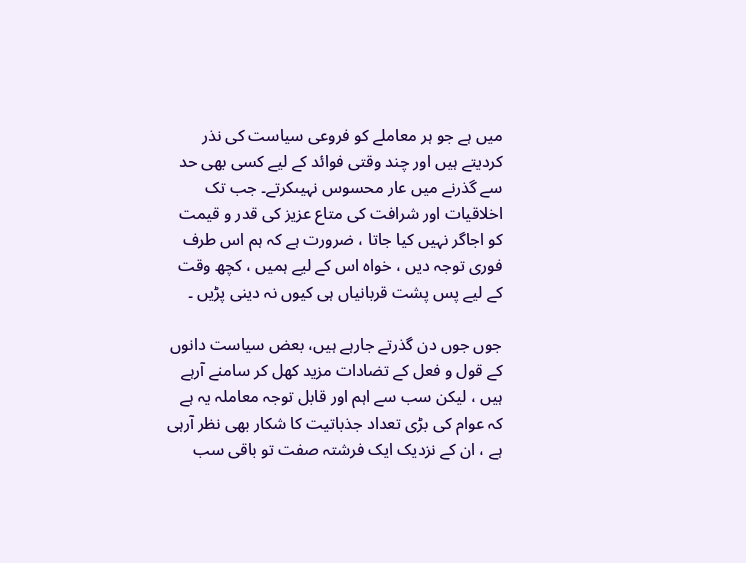میں ہے جو ہر معاملے کو فروعی سیاست کی نذر کردیتے ہیں اور چند وقتی فوائد کے لیے کسی بھی حد سے گذرنے میں عار محسوس نہیںکرتے۔ جب تک اخلاقیات اور شرافت کی متاع عزیز کی قدر و قیمت کو اجاگر نہیں کیا جاتا ، ضرورت ہے کہ ہم اس طرف فوری توجہ دیں ، خواہ اس کے لیے ہمیں ، کچھ وقت کے لیے پس پشت قربانیاں ہی کیوں نہ دینی پڑیں ۔

جوں جوں دن گذرتے جارہے ہیں، بعض سیاست دانوں کے قول و فعل کے تضادات مزید کھل کر سامنے آرہے ہیں ، لیکن سب سے اہم اور قابل توجہ معاملہ یہ ہے کہ عوام کی بڑی تعداد جذباتیت کا شکار بھی نظر آرہی ہے ، ان کے نزدیک ایک فرشتہ صفت تو باقی سب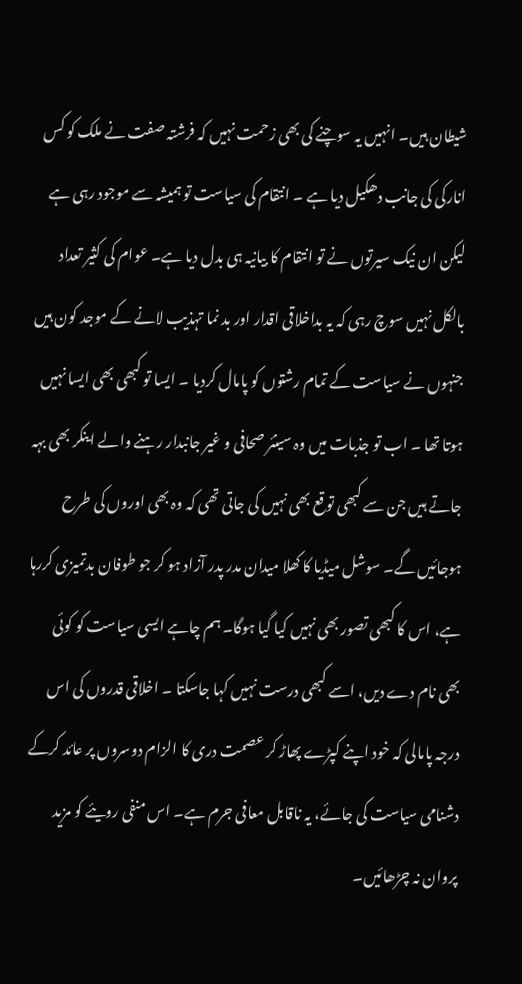شیطان ہیں۔ انہیں یہ سوچنے کی بھی زحمت نہیں کہ فرشتہ صفت نے ملک کو کس انارکی کی جانب دھکیل دیا ہے ۔ انتقام کی سیاست تو ہمیشہ سے موجود رہی ہے لیکن ان نیک سیرتوں نے تو انتقام کا بیانیہ ہی بدل دیا ہے۔ عوام کی کثیر تعداد بالکل نہیں سوچ رہی کہ یہ بداخلاقی اقدار اور بد نما تہذیب لانے کے موجد کون ہیں جنہوں نے سیاست کے تمام رشتوں کو پامال کردیا ۔ ایسا تو کبھی بھی ایسا نہیں ہوتا تھا ۔ اب تو جذبات میں وہ سینئر صحافی و غیر جانبدار رہنے والے اینکر بھی بہہ جاتے ہیں جن سے کبھی توقع بھی نہیں کی جاتی تھی کہ وہ بھی اوروں کی طرح ہوجائیں گے۔ سوشل میڈیا کا کھلا میدان مدر پدر آزاد ہو کر جو طوفان بدتمیزی کررہا ہے، اس کا کبھی تصور بھی نہیں کیا گیا ہوگا۔ ہم چاہے ایسی سیاست کو کوئی بھی نام دے دیں، اسے کبھی درست نہیں کہا جاسکتا ۔ اخلاقی قدروں کی اس درجہ پامالی کہ خود اپنے کپڑے پھاڑ کر عصمت دری کا الزام دوسروں پر عائد کرکے دشنامی سیاست کی جائے، یہ ناقابل معافی جرم ہے۔ اس منفی رویئے کو مزید پروان نہ چڑھائیں۔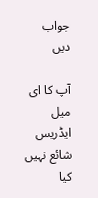جواب دیں

آپ کا ای میل ایڈریس شائع نہیں کیا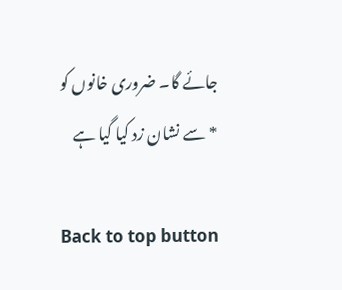جائے گا۔ ضروری خانوں کو * سے نشان زد کیا گیا ہے

Back to top button